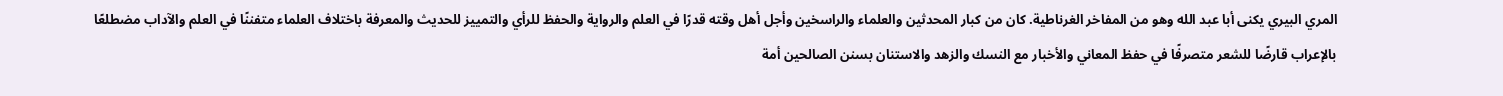المري البيري يكنى أبا عبد الله وهو من المفاخر الغرناطية. كان من كبار المحدثين والعلماء والراسخين وأجل أهل وقته قدرًا في العلم والرواية والحفظ للرأي والتمييز للحديث والمعرفة باختلاف العلماء متفننًا في العلم والآداب مضطلعًا بالإعراب قارضًا للشعر متصرفًا في حفظ المعاني والأخبار مع النسك والزهد والاستنان بسنن الصالحين أمة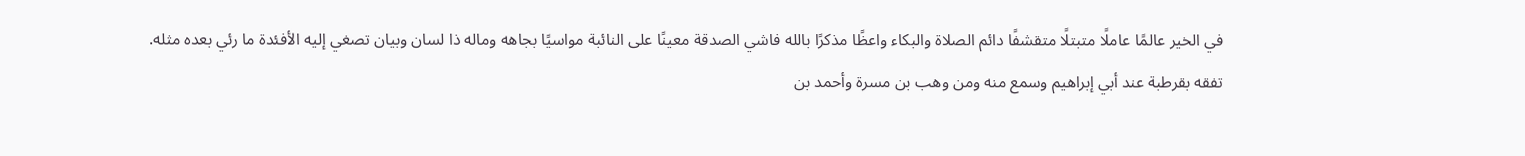في الخير عالمًا عاملًا متبتلًا متقشفًا دائم الصلاة والبكاء واعظًا مذكرًا بالله فاشي الصدقة معينًا على النائبة مواسيًا بجاهه وماله ذا لسان وبيان تصغي إليه الأفئدة ما رئي بعده مثله.
تفقه بقرطبة عند أبي إبراهيم وسمع منه ومن وهب بن مسرة وأحمد بن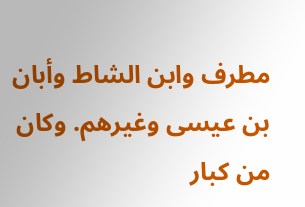مطرف وابن الشاط وأبان بن عيسى وغيرهم. وكان من كبار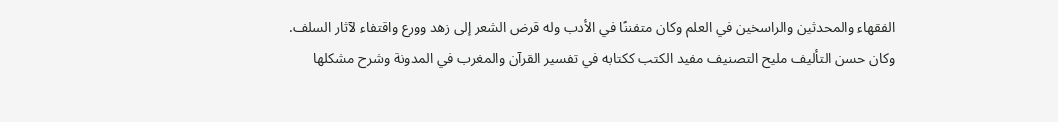الفقهاء والمحدثين والراسخين في العلم وكان متفننًا في الأدب وله قرض الشعر إلى زهد وورع واقتفاء لآثار السلف.
وكان حسن التأليف مليح التصنيف مفيد الكتب ككتابه في تفسير القرآن والمغرب في المدونة وشرح مشكلها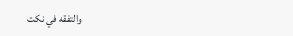والتفقه في نكت